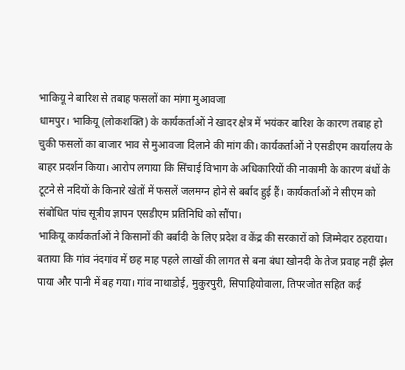भाकियू ने बारिश से तबाह फसलों का मांगा मुआवजा
धामपुर। भाकियू (लोकशक्ति) के कार्यकर्ताओं ने खादर क्षेत्र में भयंकर बारिश के कारण तबाह हो चुकी फसलों का बाजार भाव से मुआवजा दिलाने की मांग की। कार्यकर्ताओं ने एसडीएम कार्यालय के बाहर प्रदर्शन किया। आरोप लगाया कि सिंचाई विभाग के अधिकारियों की नाकामी के कारण बंधों के टूटने से नदियों के किनारे खेतों में फसलें जलमग्न होने से बर्बाद हुई हैं। कार्यकर्ताओं ने सीएम को संबोधित पांच सूत्रीय ज्ञापन एसडीएम प्रतिनिधि को सौंपा।
भाकियू कार्यकर्ताओं ने किसानों की बर्बादी के लिए प्रदेश व केंद्र की सरकारों को जिम्मेदार ठहराया। बताया कि गांव नंदगांव में छह माह पहले लाखों की लागत से बना बंधा खोनदी के तेज प्रवाह नहीं झेल पाया और पानी में बह गया। गांव नाथाडोई, मुकुरपुरी, सिपाहियोवाला, तिपरजोत सहित कई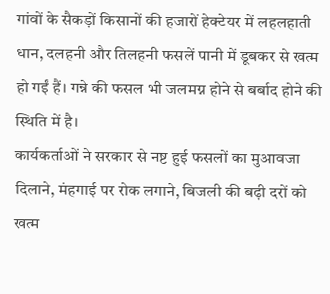गांवों के सैकड़ों किसानों की हजारों हेक्टेयर में लहलहाती धान, दलहनी और तिलहनी फसलें पानी में डूबकर से खत्म हो गईं हैं। गन्ने की फसल भी जलमग्न होने से बर्बाद होने की स्थिति में है।
कार्यकर्ताओं ने सरकार से नष्ट हुई फसलों का मुआवजा दिलाने, मंहगाई पर रोक लगाने, बिजली की बढ़ी दरों को खत्म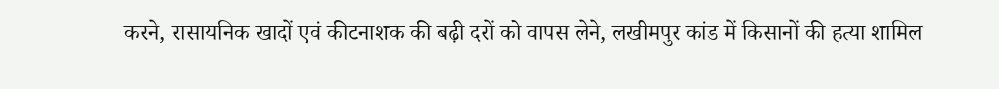करने, रासायनिक खादों एवं कीटनाशक की बढ़ी दरों को वापस लेने, लखीमपुर कांड में किसानों की हत्या शामिल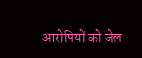आरोपियों को जेल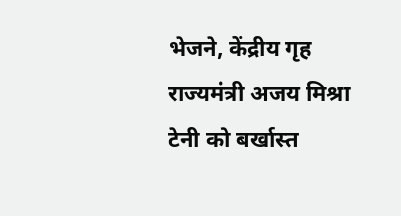भेजने, केंद्रीय गृह राज्यमंत्री अजय मिश्रा टेनी को बर्खास्त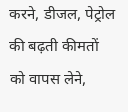करने, डीजल, पेट्रोल की बढ़ती कीमतों को वापस लेने,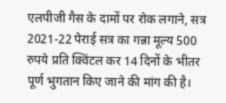एलपीजी गैस के दामों पर रोक लगाने, सत्र 2021-22 पेराई सत्र का गन्ना मूल्य 500 रुपये प्रति क्विंटल कर 14 दिनों के भीतर पूर्ण भुगतान किए जाने की मांग की है।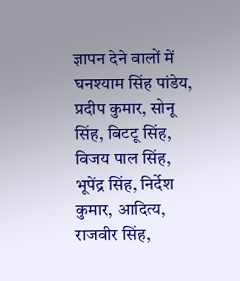ज्ञापन देने वालों में घनश्याम सिंह पांडेय, प्रदीप कुमार, सोनू सिंह, बिटटू सिंह, विजय पाल सिंह, भूपेंद्र सिंह, निर्देश कुमार, आदित्य, राजवीर सिंह,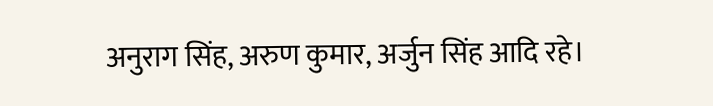अनुराग सिंह, अरुण कुमार, अर्जुन सिंह आदि रहे।